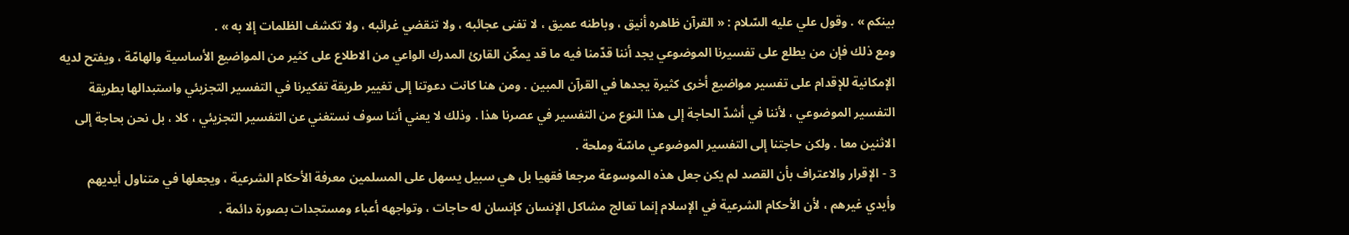بينكم » . وقول علي عليه السّلام : « القرآن ظاهره أنيق ، وباطنه عميق ، لا تفنى عجائبه ، ولا تنقضي غرائبه ، ولا تكشف الظلمات إلا به » .
ومع ذلك فإن من يطلع على تفسيرنا الموضوعي يجد أننا قدّمنا فيه ما قد يمكّن القارئ المدرك الواعي من الاطلاع على كثير من المواضيع الأساسية والهامّة ، ويفتح لديه الإمكانية للإقدام على تفسير مواضيع أخرى كثيرة يجدها في القرآن المبين . ومن هنا كانت دعوتنا إلى تغيير طريقة تفكيرنا في التفسير التجزيئي واستبدالها بطريقة التفسير الموضوعي ، لأننا في أشدّ الحاجة إلى هذا النوع من التفسير في عصرنا هذا . وذلك لا يعني أننا سوف نستغني عن التفسير التجزيئي ، كلا ، بل نحن بحاجة إلى الاثنين معا . ولكن حاجتنا إلى التفسير الموضوعي ماسّة وملحة .
3 - الإقرار والاعتراف بأن القصد لم يكن جعل هذه الموسوعة مرجعا فقهيا بل هي سبيل يسهل على المسلمين معرفة الأحكام الشرعية ، ويجعلها في متناول أيديهم وأيدي غيرهم ، لأن الأحكام الشرعية في الإسلام إنما تعالج مشاكل الإنسان كإنسان له حاجات ، وتواجهه أعباء ومستجدات بصورة دائمة .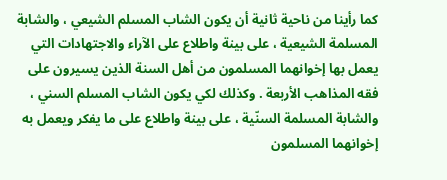كما رأينا من ناحية ثانية أن يكون الشاب المسلم الشيعي ، والشابة المسلمة الشيعية ، على بينة واطلاع على الآراء والاجتهادات التي يعمل بها إخوانهما المسلمون من أهل السنة الذين يسيرون على فقه المذاهب الأربعة . وكذلك لكي يكون الشاب المسلم السني ، والشابة المسلمة السنّية ، على بينة واطلاع على ما يفكر ويعمل به إخوانهما المسلمون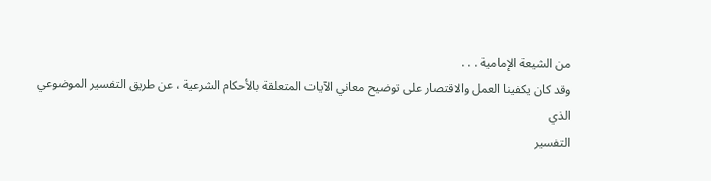من الشيعة الإمامية . . .
وقد كان يكفينا العمل والاقتصار على توضيح معاني الآيات المتعلقة بالأحكام الشرعية ، عن طريق التفسير الموضوعي الذي
التفسير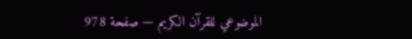الموضوعي للقرآن الكريم — صفحة 978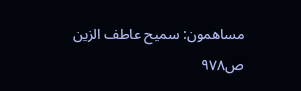مساهمون: سميح عاطف الزين
ص٩٧٨